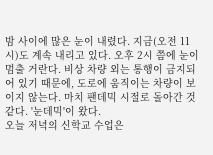밤 사이에 많은 눈이 내렸다. 지금(오전 11시)도 계속 내리고 있다. 오후 2시 쯤에 눈이 멈출 거란다. 비상 차량 외는 통행이 금지되어 있기 때문에, 도로에 움직이는 차량이 보이지 않는다. 마치 팬데믹 시절로 돌아간 것 같다. '눈데믹'이 왔다.
오늘 저녁의 신학교 수업은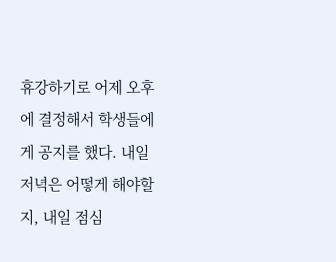휴강하기로 어제 오후에 결정해서 학생들에게 공지를 했다. 내일 저녁은 어떻게 해야할 지, 내일 점심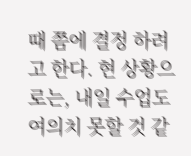때 쯤에 결정 하려고 한다. 현 상황으로는, 내일 수업도 여의치 못할 것 같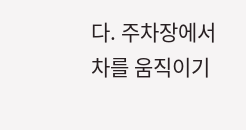다. 주차장에서 차를 움직이기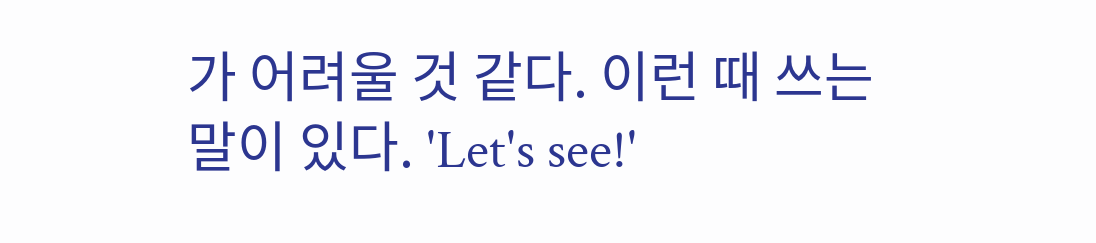가 어려울 것 같다. 이런 때 쓰는 말이 있다. 'Let's see!'